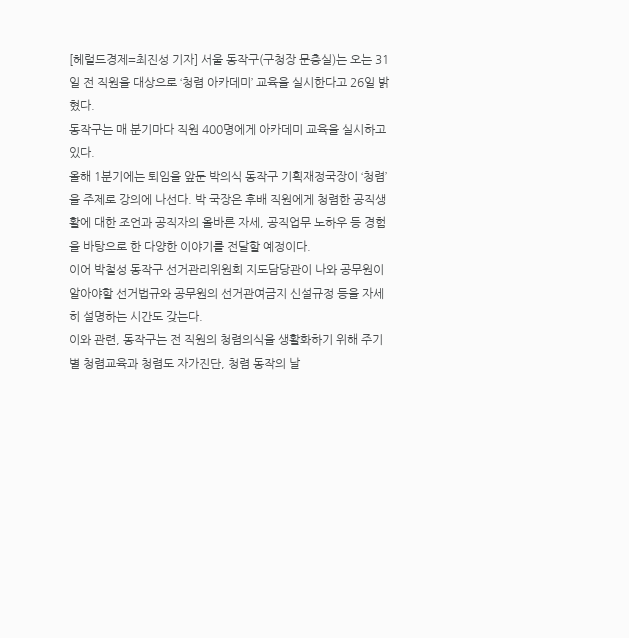[헤럴드경제=최진성 기자] 서울 동작구(구청장 문충실)는 오는 31일 전 직원을 대상으로 ‘청렴 아카데미’ 교육을 실시한다고 26일 밝혔다.
동작구는 매 분기마다 직원 400명에게 아카데미 교육을 실시하고 있다.
올해 1분기에는 퇴임을 앞둔 박의식 동작구 기획재정국장이 ‘청렴’을 주제로 강의에 나선다. 박 국장은 후배 직원에게 청렴한 공직생활에 대한 조언과 공직자의 올바른 자세, 공직업무 노하우 등 경험을 바탕으로 한 다양한 이야기를 전달할 예정이다.
이어 박철성 동작구 선거관리위원회 지도담당관이 나와 공무원이 알아야할 선거법규와 공무원의 선거관여금지 신설규정 등을 자세히 설명하는 시간도 갖는다.
이와 관련, 동작구는 전 직원의 청렴의식을 생활화하기 위해 주기별 청렴교육과 청렴도 자가진단, 청렴 동작의 날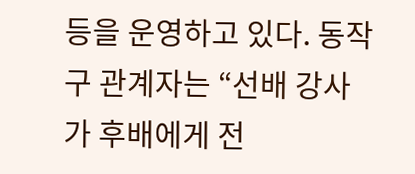등을 운영하고 있다. 동작구 관계자는 “선배 강사가 후배에게 전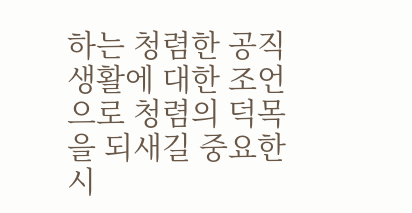하는 청렴한 공직생활에 대한 조언으로 청렴의 덕목을 되새길 중요한 시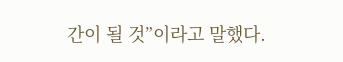간이 될 것”이라고 말했다.